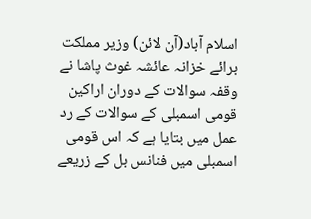اسلام آباد(آن لائن) وزیر مملکت برائے خزانہ عائشہ غوث پاشا نے وقفہ سوالات کے دوران اراکین قومی اسمبلی کے سوالات کے رد عمل میں بتایا ہے کہ اس قومی اسمبلی میں فنانس بل کے زریعے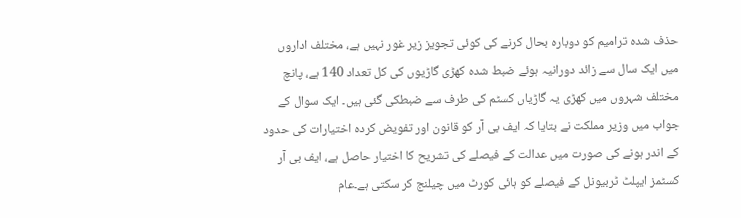حذف شدہ ترامیم کو دوبارہ بحال کرنے کی کوئی تجویز زیر غور نہیں ہے، مختلف اداروں میں ایک سال سے زائد دورانیہ ہوئے ضبط شدہ کھڑی گاڑیوں کی کل تعداد 140 ہے، پانچ مختلف شہروں میں کھڑی یہ گاڑیاں کسٹم کی طرف سے ضبطکی گئی ہیں۔ ایک سوال کے جواب میں وزیر مملکت نے بتایا کہ ایف بی آر کو قانون اور تفویض کردہ اختیارات کی حدود کے اندر ہونے کی صورت میں عدالت کے فیصلے کی تشریح کا اختیار حاصل ہے، ایف بی آر کسٹمز ایپلٹ ٹربیونل کے فیصلے کو ہائی کورٹ میں چیلنج کر سکتی ہے۔عام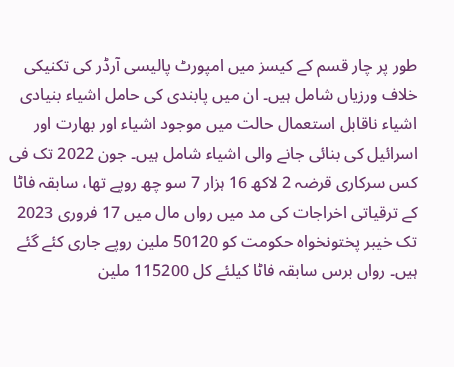طور پر چار قسم کے کیسز میں امپورٹ پالیسی آرڈر کی تکنیکی خلاف ورزیاں شامل ہیں۔ ان میں پابندی کی حامل اشیاء بنیادی اشیاء ناقابل استعمال حالت میں موجود اشیاء اور بھارت اور اسرائیل کی بنائی جانے والی اشیاء شامل ہیں۔ جون 2022 تک فی کس سرکاری قرضہ 2 لاکھ 16 ہزار 7 سو چھ روپے تھا، سابقہ فاٹا کے ترقیاتی اخراجات کی مد میں رواں مال میں 17 فروری 2023 تک خیبر پختونخواہ حکومت کو 50120 ملین روپے جاری کئے گئے ہیں۔ رواں برس سابقہ فاٹا کیلئے کل 115200 ملین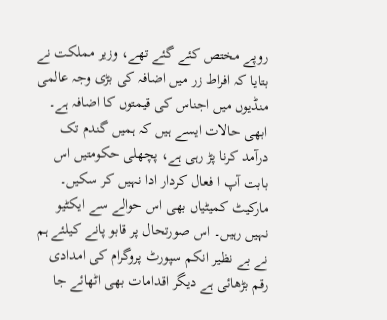روپے مختص کئے گئے تھے، وزیر مملکت نے بتایا کہ افراط زر میں اضافہ کی بڑی وجہ عالمی منڈیوں میں اجناس کی قیمتوں کا اضافہ ہے۔ ابھی حالات ایسے ہیں کہ ہمیں گندم تک درآمد کرنا پڑ رہی ہے، پچھلی حکومتیں اس بابت آپ ا فعال کردار ادا نہیں کر سکیں۔ مارکیٹ کمیٹیاں بھی اس حوالے سے ایکٹیو نہیں رہیں۔ اس صورتحال پر قابو پانے کیلئے ہم نے بے نظیر انکم سپورٹ پروگرام کی امدادی رقم بڑھائی ہے دیگر اقدامات بھی اٹھائے جا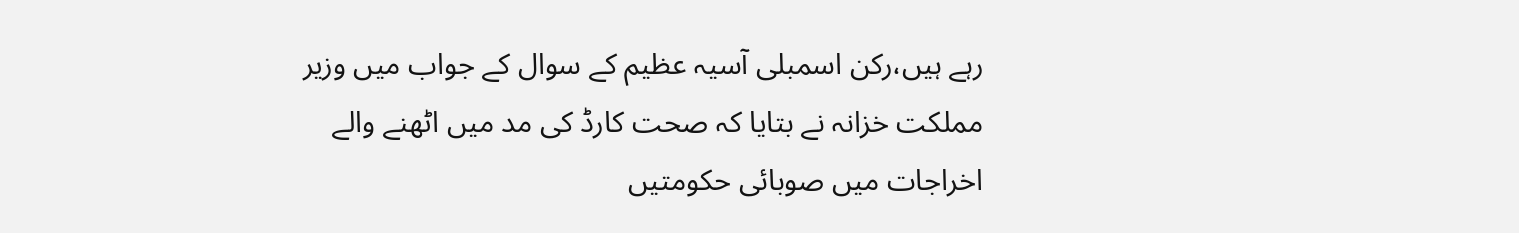رہے ہیں،رکن اسمبلی آسیہ عظیم کے سوال کے جواب میں وزیر مملکت خزانہ نے بتایا کہ صحت کارڈ کی مد میں اٹھنے والے اخراجات میں صوبائی حکومتیں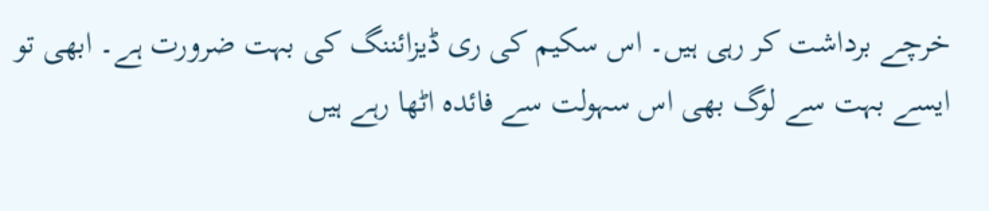خرچے برداشت کر رہی ہیں۔ اس سکیم کی ری ڈیزائننگ کی بہت ضرورت ہے۔ ابھی تو ایسے بہت سے لوگ بھی اس سہولت سے فائدہ اٹھا رہے ہیں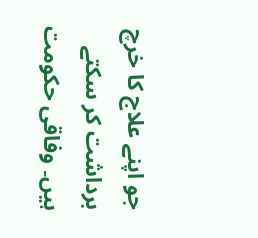جو اپنے علاج کا خرچ برداشت کر سکتے ہیں۔ وفاقی حکومت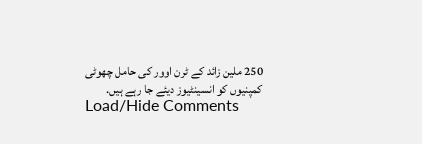250 ملین زائد کے ٹرن اوور کی حامل چھوٹی کمپنیوں کو انسینٹیوز دیئے جا رہے ہیں.
Load/Hide Comments